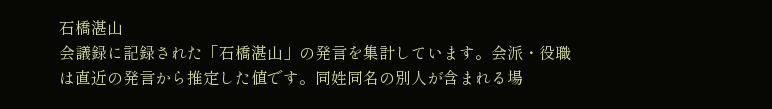石橋湛山
会議録に記録された「石橋湛山」の発言を集計しています。会派・役職は直近の発言から推定した値です。同姓同名の別人が含まれる場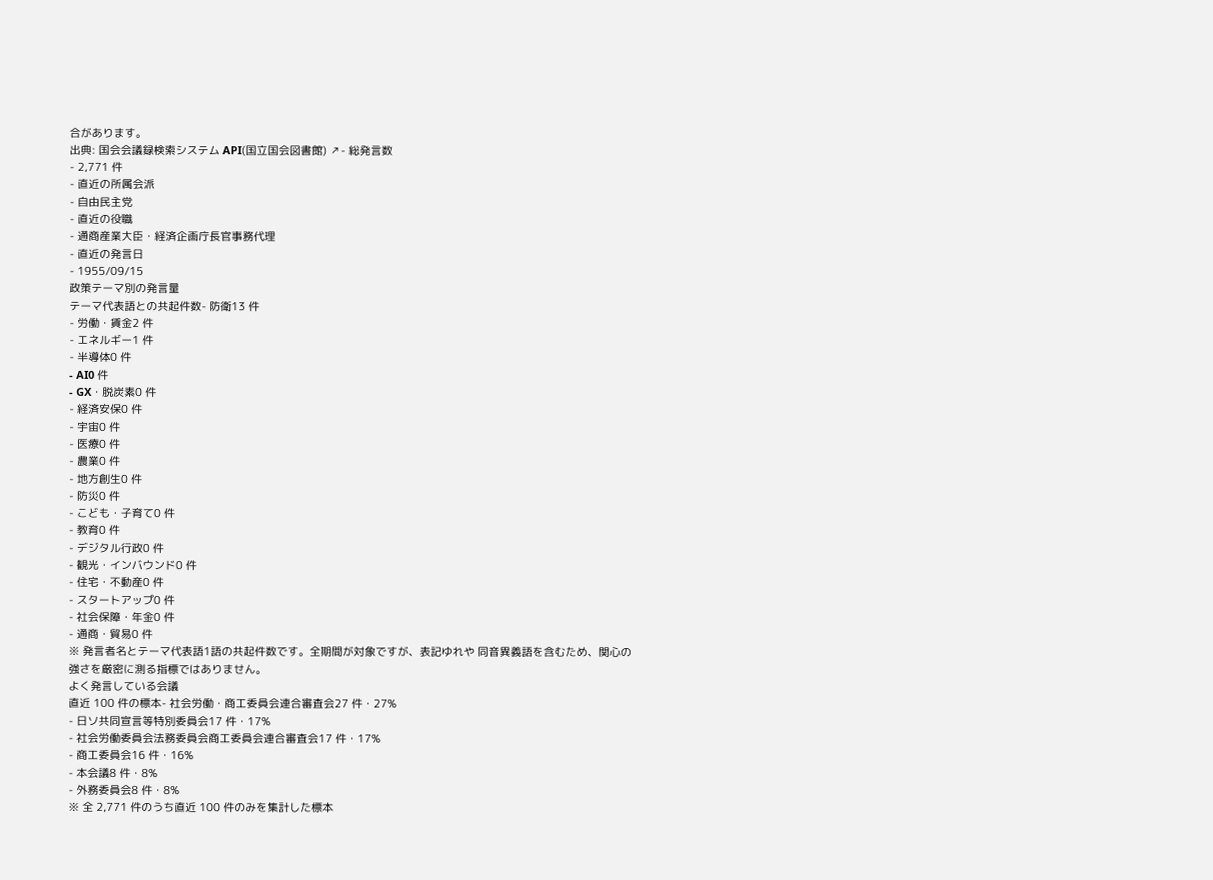合があります。
出典: 国会会議録検索システム API(国立国会図書館) ↗- 総発言数
- 2,771 件
- 直近の所属会派
- 自由民主党
- 直近の役職
- 通商産業大臣・経済企画庁長官事務代理
- 直近の発言日
- 1955/09/15
政策テーマ別の発言量
テーマ代表語との共起件数- 防衛13 件
- 労働・賃金2 件
- エネルギー1 件
- 半導体0 件
- AI0 件
- GX・脱炭素0 件
- 経済安保0 件
- 宇宙0 件
- 医療0 件
- 農業0 件
- 地方創生0 件
- 防災0 件
- こども・子育て0 件
- 教育0 件
- デジタル行政0 件
- 観光・インバウンド0 件
- 住宅・不動産0 件
- スタートアップ0 件
- 社会保障・年金0 件
- 通商・貿易0 件
※ 発言者名とテーマ代表語1語の共起件数です。全期間が対象ですが、表記ゆれや 同音異義語を含むため、関心の強さを厳密に測る指標ではありません。
よく発言している会議
直近 100 件の標本- 社会労働・商工委員会連合審査会27 件・27%
- 日ソ共同宣言等特別委員会17 件・17%
- 社会労働委員会法務委員会商工委員会連合審査会17 件・17%
- 商工委員会16 件・16%
- 本会議8 件・8%
- 外務委員会8 件・8%
※ 全 2,771 件のうち直近 100 件のみを集計した標本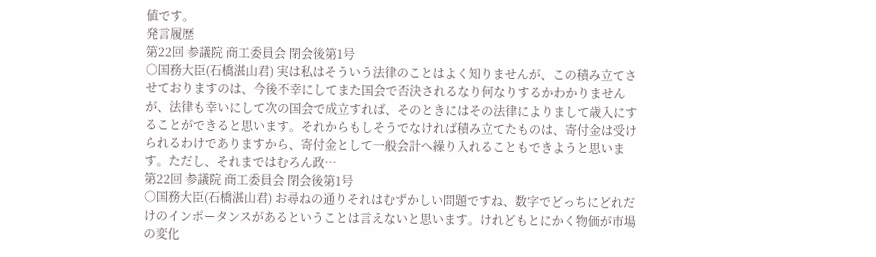値です。
発言履歴
第22回 参議院 商工委員会 閉会後第1号
○国務大臣(石橋湛山君) 実は私はそういう法律のことはよく知りませんが、この積み立てさせておりますのは、今後不幸にしてまた国会で否決されるなり何なりするかわかりませんが、法律も幸いにして次の国会で成立すれば、そのときにはその法律によりまして歳入にすることができると思います。それからもしそうでなければ積み立てたものは、寄付金は受けられるわけでありますから、寄付金として一般会計へ繰り入れることもできようと思います。ただし、それまではむろん政…
第22回 参議院 商工委員会 閉会後第1号
○国務大臣(石橋湛山君) お尋ねの通りそれはむずかしい問題ですね、数字でどっちにどれだけのインポータンスがあるということは言えないと思います。けれどもとにかく物価が市場の変化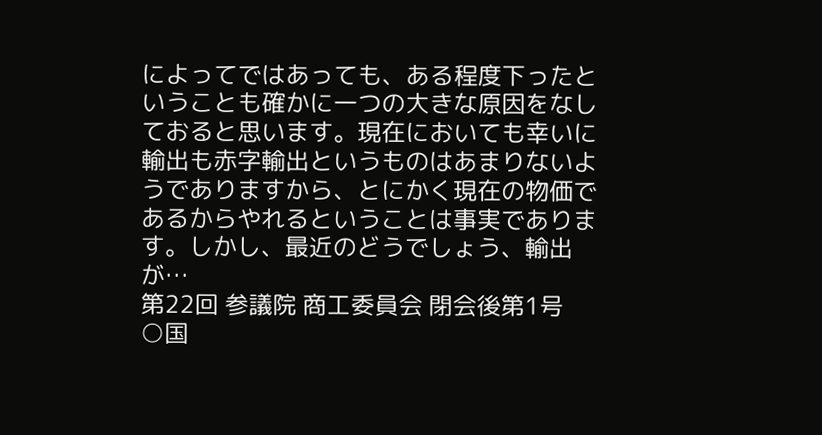によってではあっても、ある程度下ったということも確かに一つの大きな原因をなしておると思います。現在においても幸いに輸出も赤字輸出というものはあまりないようでありますから、とにかく現在の物価であるからやれるということは事実であります。しかし、最近のどうでしょう、輸出が…
第22回 参議院 商工委員会 閉会後第1号
○国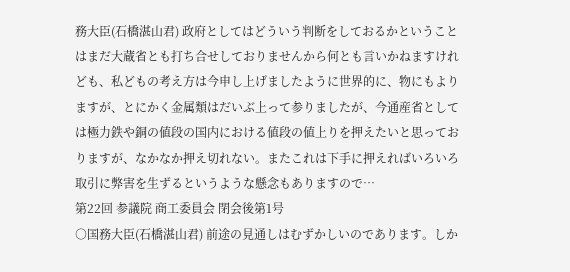務大臣(石橋湛山君) 政府としてはどういう判断をしておるかということはまだ大蔵省とも打ち合せしておりませんから何とも言いかねますけれども、私どもの考え方は今申し上げましたように世界的に、物にもよりますが、とにかく金属類はだいぶ上って参りましたが、今通産省としては極力鉄や銅の値段の国内における値段の値上りを押えたいと思っておりますが、なかなか押え切れない。またこれは下手に押えればいろいろ取引に弊害を生ずるというような懸念もありますので…
第22回 参議院 商工委員会 閉会後第1号
○国務大臣(石橋湛山君) 前途の見通しはむずかしいのであります。しか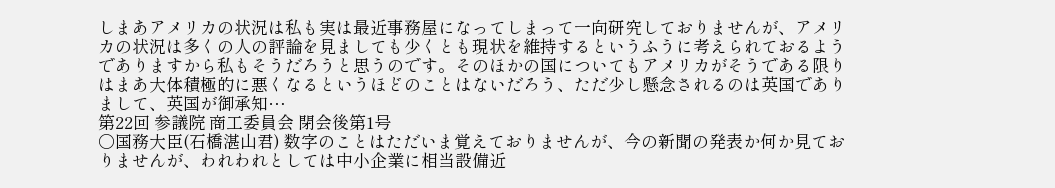しまあアメリカの状況は私も実は最近事務屋になってしまって一向研究しておりませんが、アメリカの状況は多くの人の評論を見ましても少くとも現状を維持するというふうに考えられておるようでありますから私もそうだろうと思うのです。そのほかの国についてもアメリカがそうである限りはまあ大体積極的に悪くなるというほどのことはないだろう、ただ少し懸念されるのは英国でありまして、英国が御承知…
第22回 参議院 商工委員会 閉会後第1号
○国務大臣(石橋湛山君) 数字のことはただいま覚えておりませんが、今の新聞の発表か何か見ておりませんが、われわれとしては中小企業に相当設備近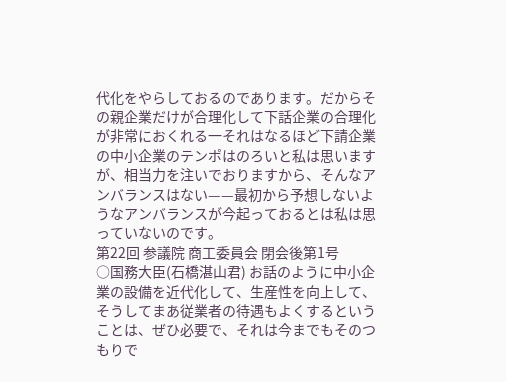代化をやらしておるのであります。だからその親企業だけが合理化して下話企業の合理化が非常におくれる一それはなるほど下請企業の中小企業のテンポはのろいと私は思いますが、相当力を注いでおりますから、そんなアンバランスはない——最初から予想しないようなアンバランスが今起っておるとは私は思っていないのです。
第22回 参議院 商工委員会 閉会後第1号
○国務大臣(石橋湛山君) お話のように中小企業の設備を近代化して、生産性を向上して、そうしてまあ従業者の待遇もよくするということは、ぜひ必要で、それは今までもそのつもりで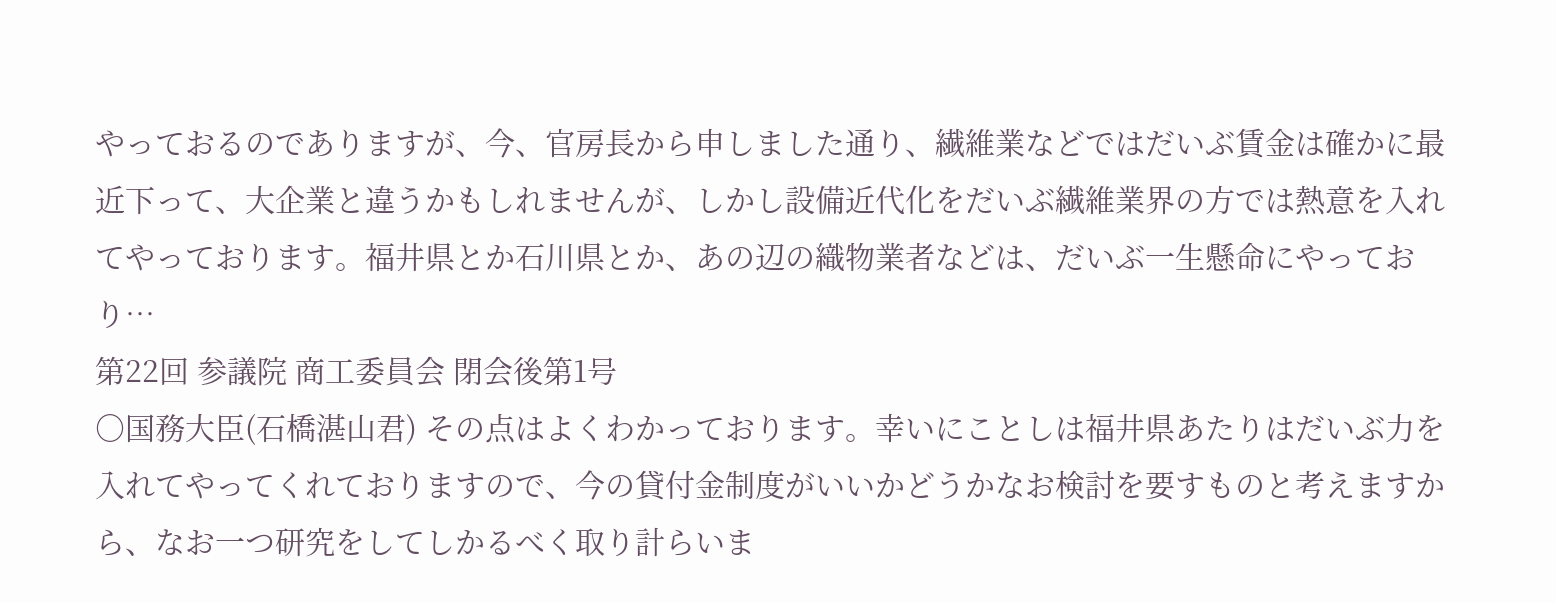やっておるのでありますが、今、官房長から申しました通り、繊維業などではだいぶ賃金は確かに最近下って、大企業と違うかもしれませんが、しかし設備近代化をだいぶ繊維業界の方では熱意を入れてやっております。福井県とか石川県とか、あの辺の織物業者などは、だいぶ一生懸命にやっており…
第22回 参議院 商工委員会 閉会後第1号
○国務大臣(石橋湛山君) その点はよくわかっております。幸いにことしは福井県あたりはだいぶ力を入れてやってくれておりますので、今の貸付金制度がいいかどうかなお検討を要すものと考えますから、なお一つ研究をしてしかるべく取り計らいま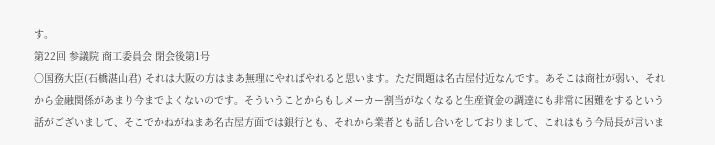す。
第22回 参議院 商工委員会 閉会後第1号
○国務大臣(石橋湛山君) それは大阪の方はまあ無理にやればやれると思います。ただ問題は名古屋付近なんです。あそこは商社が弱い、それから金融関係があまり今までよくないのです。そういうことからもしメーカー割当がなくなると生産資金の調達にも非常に困難をするという話がございまして、そこでかねがねまあ名古屋方面では銀行とも、それから業者とも話し合いをしておりまして、これはもう今局長が言いま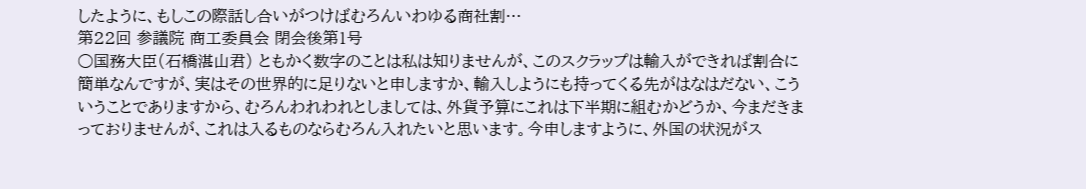したように、もしこの際話し合いがつけばむろんいわゆる商社割…
第22回 参議院 商工委員会 閉会後第1号
○国務大臣(石橋湛山君) ともかく数字のことは私は知りませんが、このスクラップは輸入ができれば割合に簡単なんですが、実はその世界的に足りないと申しますか、輸入しようにも持ってくる先がはなはだない、こういうことでありますから、むろんわれわれとしましては、外貨予算にこれは下半期に組むかどうか、今まだきまっておりませんが、これは入るものならむろん入れたいと思います。今申しますように、外国の状況がス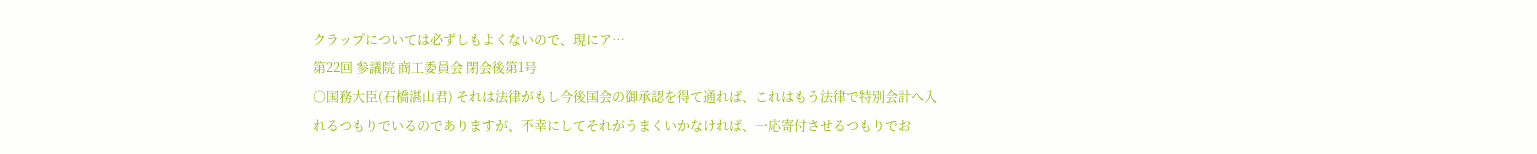クラップについては必ずしもよくないので、現にア…
第22回 参議院 商工委員会 閉会後第1号
○国務大臣(石橋湛山君) それは法律がもし今後国会の御承認を得て通れば、これはもう法律で特別会計へ入れるつもりでいるのでありますが、不幸にしてそれがうまくいかなければ、一応寄付させるつもりでお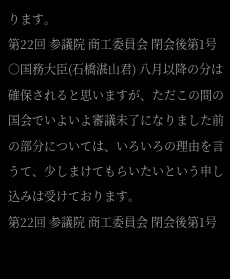ります。
第22回 参議院 商工委員会 閉会後第1号
○国務大臣(石橋湛山君) 八月以降の分は確保されると思いますが、ただこの間の国会でいよいよ審議未了になりました前の部分については、いろいろの理由を言うて、少しまけてもらいたいという申し込みは受けております。
第22回 参議院 商工委員会 閉会後第1号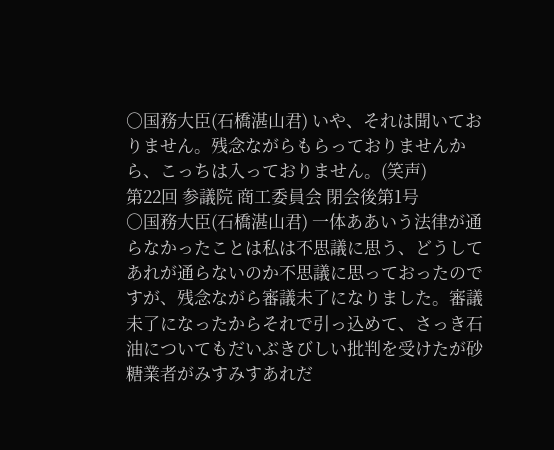○国務大臣(石橋湛山君) いや、それは聞いておりません。残念ながらもらっておりませんから、こっちは入っておりません。(笑声)
第22回 参議院 商工委員会 閉会後第1号
○国務大臣(石橋湛山君) 一体ああいう法律が通らなかったことは私は不思議に思う、どうしてあれが通らないのか不思議に思っておったのですが、残念ながら審議未了になりました。審議未了になったからそれで引っ込めて、さっき石油についてもだいぶきびしい批判を受けたが砂糖業者がみすみすあれだ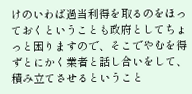けのいわば過当利得を取るのをほっておくということも政府としてちょっと困りますので、そこでやむを得ずとにかく業者と話し合いをして、積み立てさせるということ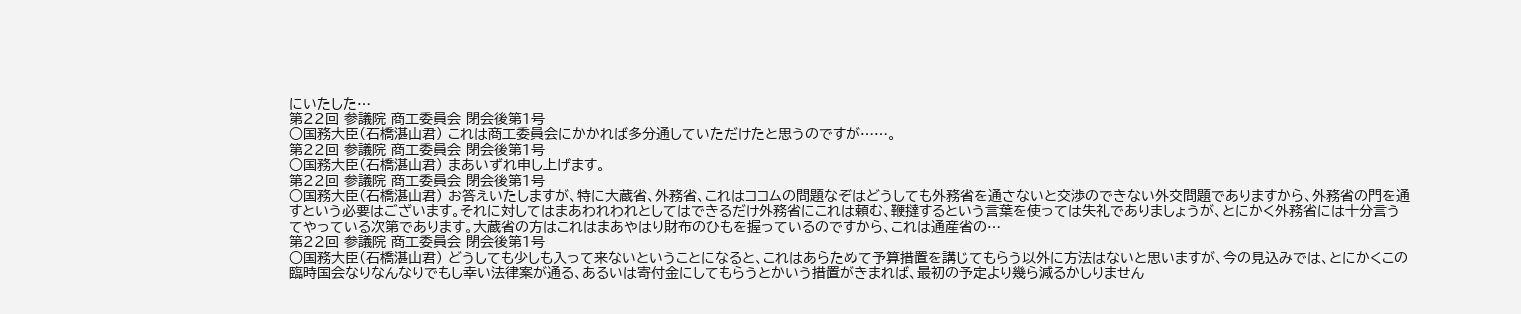にいたした…
第22回 参議院 商工委員会 閉会後第1号
○国務大臣(石橋湛山君) これは商工委員会にかかれば多分通していただけたと思うのですが……。
第22回 参議院 商工委員会 閉会後第1号
○国務大臣(石橋湛山君) まあいずれ申し上げます。
第22回 参議院 商工委員会 閉会後第1号
○国務大臣(石橋湛山君) お答えいたしますが、特に大蔵省、外務省、これはココムの問題なぞはどうしても外務省を通さないと交渉のできない外交問題でありますから、外務省の門を通すという必要はございます。それに対してはまあわれわれとしてはできるだけ外務省にこれは頼む、鞭撻するという言葉を使っては失礼でありましょうが、とにかく外務省には十分言うてやっている次第であります。大蔵省の方はこれはまあやはり財布のひもを握っているのですから、これは通産省の…
第22回 参議院 商工委員会 閉会後第1号
○国務大臣(石橋湛山君) どうしても少しも入って来ないということになると、これはあらためて予算措置を講じてもらう以外に方法はないと思いますが、今の見込みでは、とにかくこの臨時国会なりなんなりでもし幸い法律案が通る、あるいは寄付金にしてもらうとかいう措置がきまれば、最初の予定より幾ら減るかしりません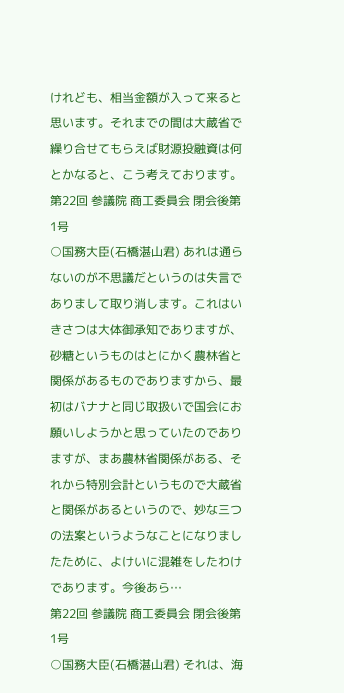けれども、相当金額が入って来ると思います。それまでの間は大蔵省で繰り合せてもらえば財源投融資は何とかなると、こう考えております。
第22回 参議院 商工委員会 閉会後第1号
○国務大臣(石橋湛山君) あれは通らないのが不思議だというのは失言でありまして取り消します。これはいきさつは大体御承知でありますが、砂糖というものはとにかく農林省と関係があるものでありますから、最初はバナナと同じ取扱いで国会にお願いしようかと思っていたのでありますが、まあ農林省関係がある、それから特別会計というもので大蔵省と関係があるというので、妙な三つの法案というようなことになりましたために、よけいに混雑をしたわけであります。今後あら…
第22回 参議院 商工委員会 閉会後第1号
○国務大臣(石橋湛山君) それは、海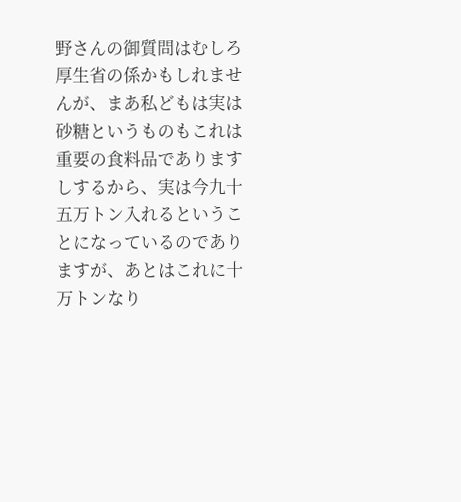野さんの御質問はむしろ厚生省の係かもしれませんが、まあ私どもは実は砂糖というものもこれは重要の食料品でありますしするから、実は今九十五万トン入れるということになっているのでありますが、あとはこれに十万トンなり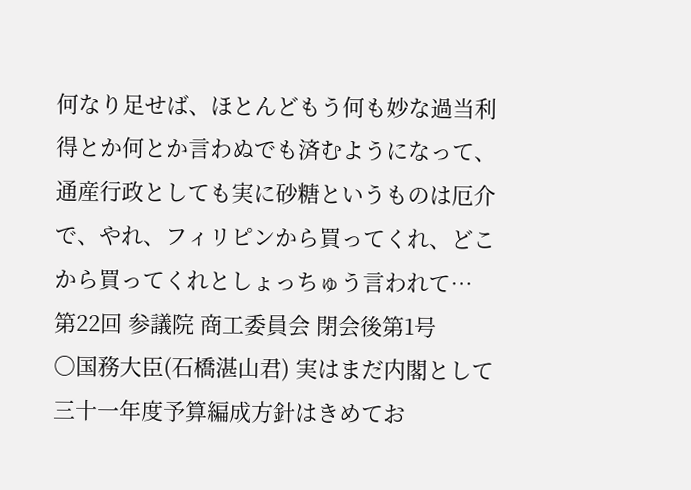何なり足せば、ほとんどもう何も妙な過当利得とか何とか言わぬでも済むようになって、通産行政としても実に砂糖というものは厄介で、やれ、フィリピンから買ってくれ、どこから買ってくれとしょっちゅう言われて…
第22回 参議院 商工委員会 閉会後第1号
○国務大臣(石橋湛山君) 実はまだ内閣として三十一年度予算編成方針はきめてお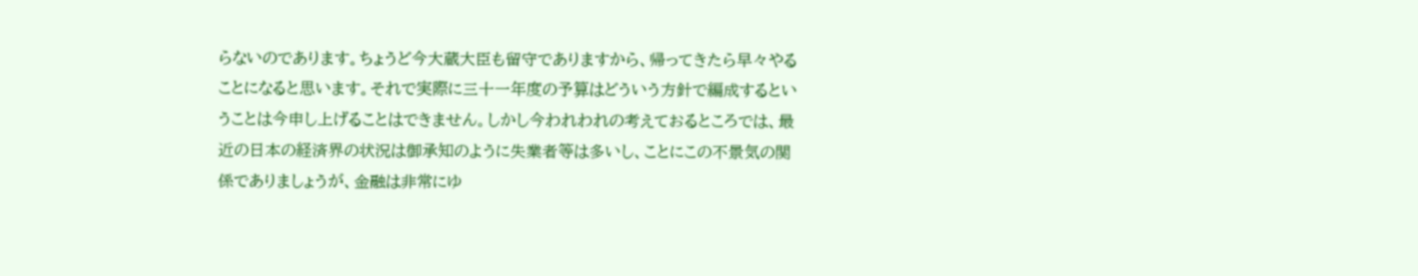らないのであります。ちょうど今大蔵大臣も留守でありますから、帰ってきたら早々やることになると思います。それで実際に三十一年度の予算はどういう方針で編成するということは今申し上げることはできません。しかし今われわれの考えておるところでは、最近の日本の経済界の状況は御承知のように失業者等は多いし、ことにこの不景気の関係でありましょうが、金融は非常にゆ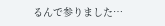るんで参りました…